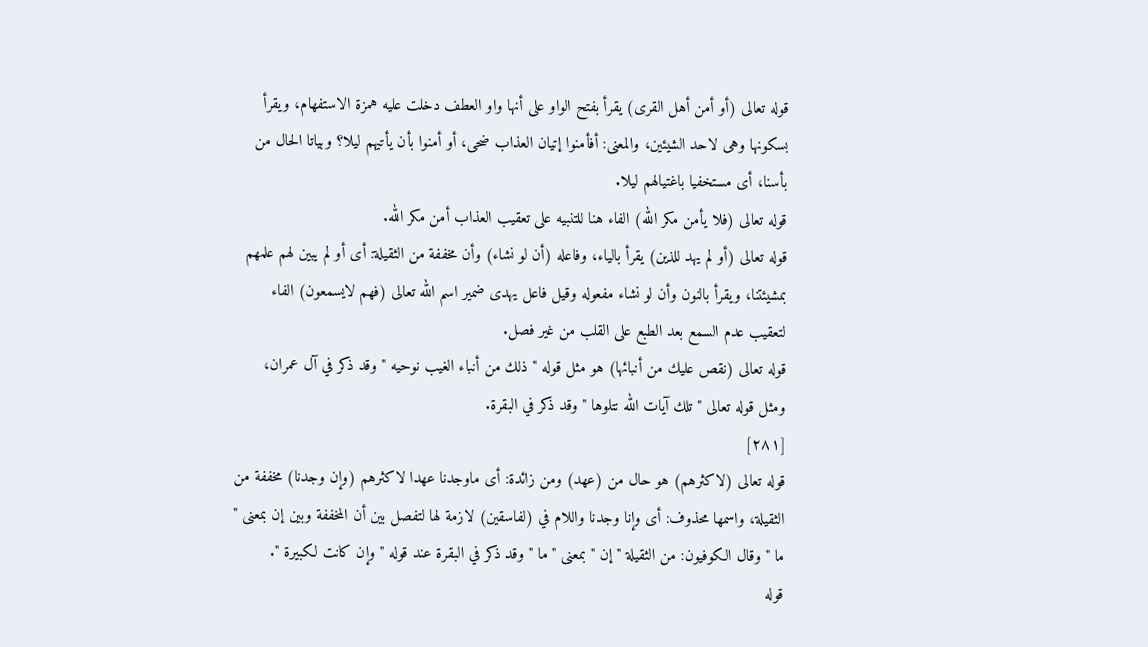قوله تعالى (أو أمن أهل القرى) يقرأ بفتح الواو على أنها واو العطف دخلت عليه همزة الاستفهام، ويقرأ بسكونها وهى لاحد الشيئين، والمعنى: أفأمنوا إتيان العذاب ضحى، أو أمنوا بأن يأتيهم ليلا؟ وبياتا الحال من بأسنا، أى مستخفيا باغتيالهم ليلا.
قوله تعالى (فلا يأمن مكر الله) الفاء هنا للتنبيه على تعقيب العذاب أمن مكر الله.
قوله تعالى (أو لم يهد للذين) يقرأ بالياء، وفاعله (أن لو نشاء) وأن مخففة من الثقيلة: أى أو لم يبين لهم علمهم بمشيئتنا، ويقرأ بالنون وأن لو نشاء مفعوله وقيل فاعل يهدى ضمير اسم الله تعالى (فهم لايسمعون) الفاء لتعقيب عدم السمع بعد الطبع على القلب من غير فصل.
قوله تعالى (نقص عليك من أنبائها) هو مثل قوله " ذلك من أنباء الغيب نوحيه " وقد ذكر في آل عمران، ومثل قوله تعالى " تلك آيات الله نتلوها " وقد ذكر في البقرة.
[٢٨١]
قوله تعالى (لاكثرهم) هو حال من (عهد) ومن زائدة: أى ماوجدنا عهدا لاكثرهم (وإن وجدنا) مخففة من الثقيلة، واسمها محذوف: أى وإنا وجدنا واللام في (لفاسقين) لازمة لها لتفصل بين أن المخففة وبين إن بمعنى " ما " وقال الكوفيون: من الثقيلة " إن " بمعنى " ما " وقد ذكر في البقرة عند قوله " وإن كانت لكبيرة ".
قوله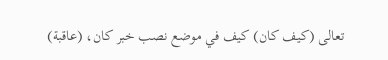تعالى (كيف كان) كيف في موضع نصب خبر كان، (عاقبة)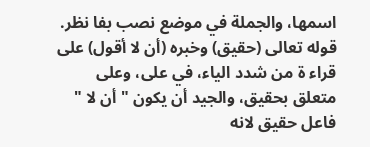اسمها، والجملة في موضع نصب بفا نظر.
قوله تعالى (حقيق) وخبره (أن لا أقول) على قراء ة من شدد الياء، في على، وعلى متعلق بحقيق، والجيد أن يكون " أن لا " فاعل حقيق لانه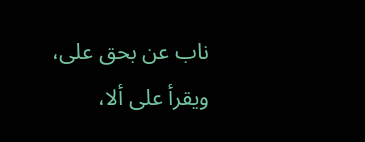ناب عن بحق على، ويقرأ على ألا،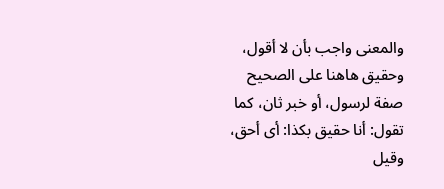والمعنى واجب بأن لا أقول، وحقيق هاهنا على الصحيح صفة لرسول، أو خبر ثان، كما تقول: أنا حقيق بكذا: أى أحق، وقيل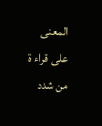المعنى على قراء ة من شدد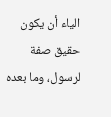الياء أن يكون حقيق صفة لرسول، وما بعده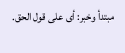مبتدأ وخبر: أى على قول الحق.